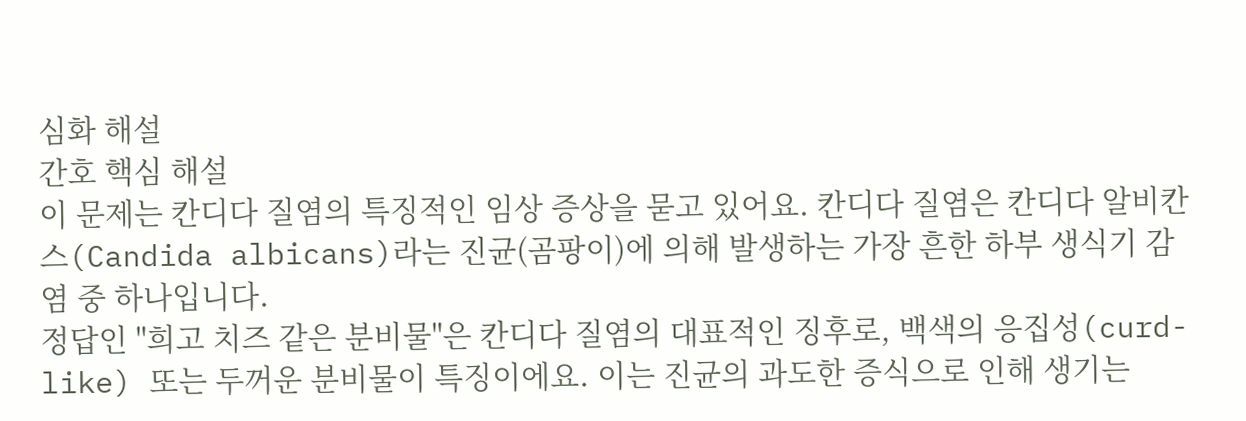심화 해설
간호 핵심 해설
이 문제는 칸디다 질염의 특징적인 임상 증상을 묻고 있어요. 칸디다 질염은 칸디다 알비칸스(Candida albicans)라는 진균(곰팡이)에 의해 발생하는 가장 흔한 하부 생식기 감염 중 하나입니다.
정답인 "희고 치즈 같은 분비물"은 칸디다 질염의 대표적인 징후로, 백색의 응집성(curd-like) 또는 두꺼운 분비물이 특징이에요. 이는 진균의 과도한 증식으로 인해 생기는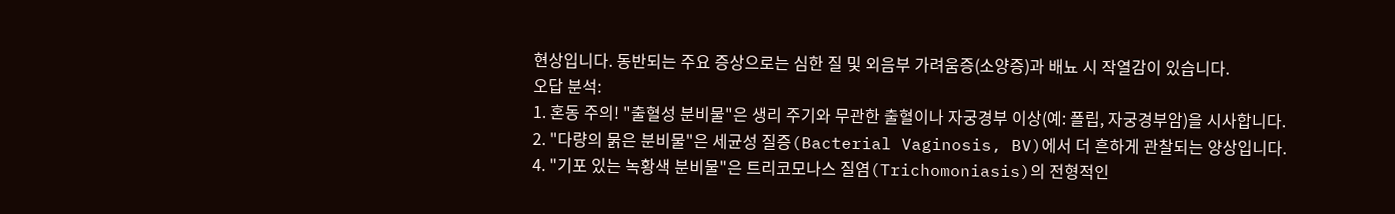현상입니다. 동반되는 주요 증상으로는 심한 질 및 외음부 가려움증(소양증)과 배뇨 시 작열감이 있습니다.
오답 분석:
1. 혼동 주의! "출혈성 분비물"은 생리 주기와 무관한 출혈이나 자궁경부 이상(예: 폴립, 자궁경부암)을 시사합니다.
2. "다량의 묽은 분비물"은 세균성 질증(Bacterial Vaginosis, BV)에서 더 흔하게 관찰되는 양상입니다.
4. "기포 있는 녹황색 분비물"은 트리코모나스 질염(Trichomoniasis)의 전형적인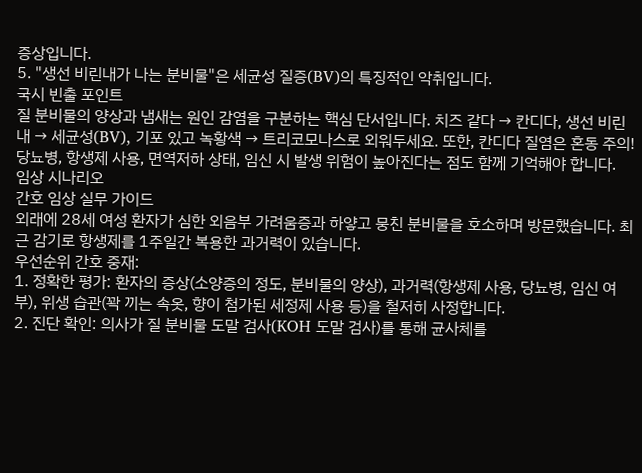증상입니다.
5. "생선 비린내가 나는 분비물"은 세균성 질증(BV)의 특징적인 악취입니다.
국시 빈출 포인트
질 분비물의 양상과 냄새는 원인 감염을 구분하는 핵심 단서입니다. 치즈 같다 → 칸디다, 생선 비린내 → 세균성(BV), 기포 있고 녹황색 → 트리코모나스로 외워두세요. 또한, 칸디다 질염은 혼동 주의! 당뇨병, 항생제 사용, 면역저하 상태, 임신 시 발생 위험이 높아진다는 점도 함께 기억해야 합니다.
임상 시나리오
간호 임상 실무 가이드
외래에 28세 여성 환자가 심한 외음부 가려움증과 하얗고 뭉친 분비물을 호소하며 방문했습니다. 최근 감기로 항생제를 1주일간 복용한 과거력이 있습니다.
우선순위 간호 중재:
1. 정확한 평가: 환자의 증상(소양증의 정도, 분비물의 양상), 과거력(항생제 사용, 당뇨병, 임신 여부), 위생 습관(꽉 끼는 속옷, 향이 첨가된 세정제 사용 등)을 철저히 사정합니다.
2. 진단 확인: 의사가 질 분비물 도말 검사(KOH 도말 검사)를 통해 균사체를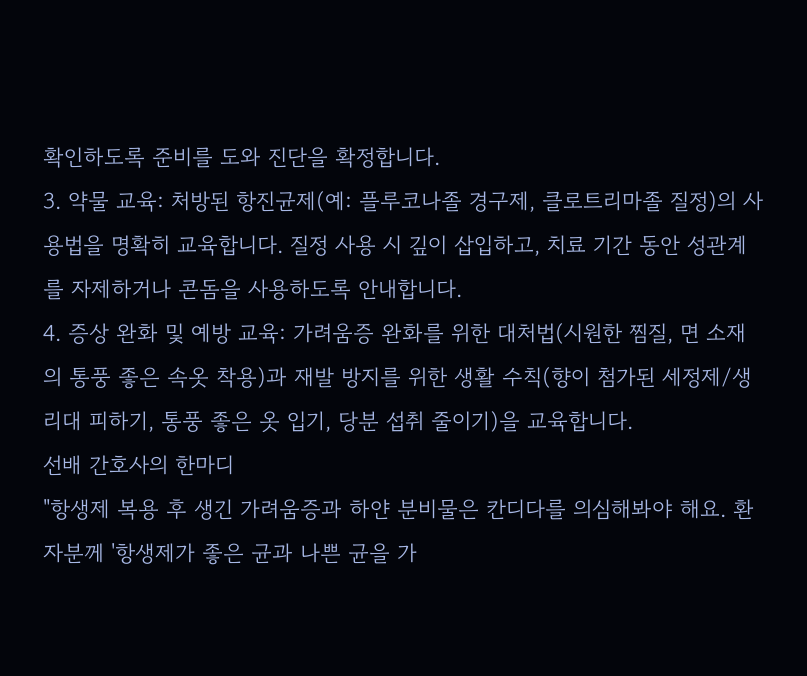확인하도록 준비를 도와 진단을 확정합니다.
3. 약물 교육: 처방된 항진균제(예: 플루코나졸 경구제, 클로트리마졸 질정)의 사용법을 명확히 교육합니다. 질정 사용 시 깊이 삽입하고, 치료 기간 동안 성관계를 자제하거나 콘돔을 사용하도록 안내합니다.
4. 증상 완화 및 예방 교육: 가려움증 완화를 위한 대처법(시원한 찜질, 면 소재의 통풍 좋은 속옷 착용)과 재발 방지를 위한 생활 수칙(향이 첨가된 세정제/생리대 피하기, 통풍 좋은 옷 입기, 당분 섭취 줄이기)을 교육합니다.
선배 간호사의 한마디
"항생제 복용 후 생긴 가려움증과 하얀 분비물은 칸디다를 의심해봐야 해요. 환자분께 '항생제가 좋은 균과 나쁜 균을 가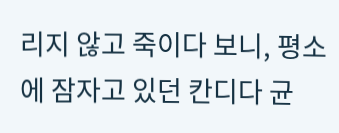리지 않고 죽이다 보니, 평소에 잠자고 있던 칸디다 균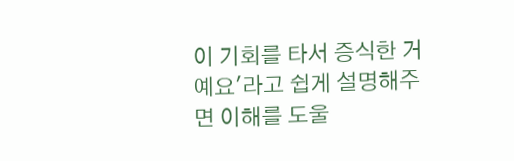이 기회를 타서 증식한 거예요'라고 쉽게 설명해주면 이해를 도울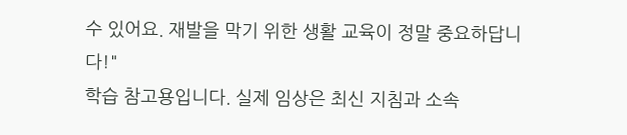수 있어요. 재발을 막기 위한 생활 교육이 정말 중요하답니다!"
학습 참고용입니다. 실제 임상은 최신 지침과 소속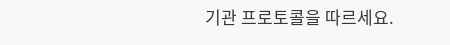기관 프로토콜을 따르세요.